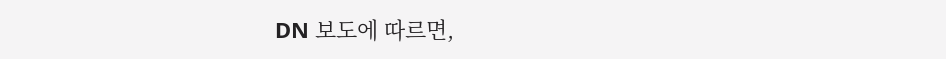DN 보도에 따르면,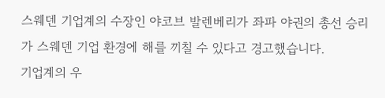스웨덴 기업계의 수장인 야코브 발렌베리가 좌파 야권의 총선 승리가 스웨덴 기업 환경에 해를 끼칠 수 있다고 경고했습니다.
기업계의 우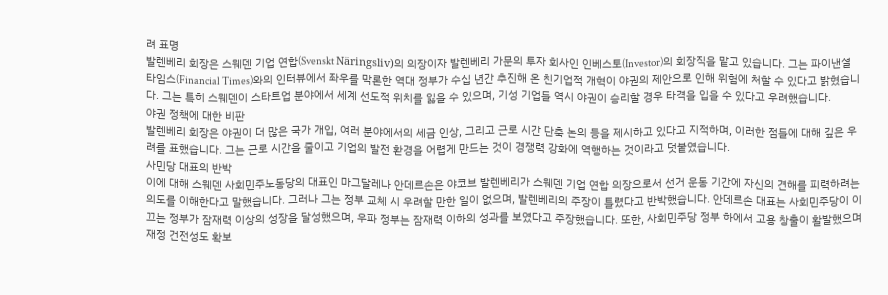려 표명
발렌베리 회장은 스웨덴 기업 연합(Svenskt Näringsliv)의 의장이자 발렌베리 가문의 투자 회사인 인베스토(Investor)의 회장직을 맡고 있습니다. 그는 파이낸셜 타임스(Financial Times)와의 인터뷰에서 좌우를 막론한 역대 정부가 수십 년간 추진해 온 친기업적 개혁이 야권의 제안으로 인해 위험에 처할 수 있다고 밝혔습니다. 그는 특히 스웨덴이 스타트업 분야에서 세계 선도적 위치를 잃을 수 있으며, 기성 기업들 역시 야권이 승리할 경우 타격을 입을 수 있다고 우려했습니다.
야권 정책에 대한 비판
발렌베리 회장은 야권이 더 많은 국가 개입, 여러 분야에서의 세금 인상, 그리고 근로 시간 단축 논의 등을 제시하고 있다고 지적하며, 이러한 점들에 대해 깊은 우려를 표했습니다. 그는 근로 시간을 줄이고 기업의 발전 환경을 어렵게 만드는 것이 경쟁력 강화에 역행하는 것이라고 덧붙였습니다.
사민당 대표의 반박
이에 대해 스웨덴 사회민주노동당의 대표인 마그달레나 안데르손은 야코브 발렌베리가 스웨덴 기업 연합 의장으로서 선거 운동 기간에 자신의 견해를 피력하려는 의도를 이해한다고 말했습니다. 그러나 그는 정부 교체 시 우려할 만한 일이 없으며, 발렌베리의 주장이 틀렸다고 반박했습니다. 안데르손 대표는 사회민주당이 이끄는 정부가 잠재력 이상의 성장을 달성했으며, 우파 정부는 잠재력 이하의 성과를 보였다고 주장했습니다. 또한, 사회민주당 정부 하에서 고용 창출이 활발했으며 재정 건전성도 확보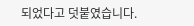되었다고 덧붙였습니다.